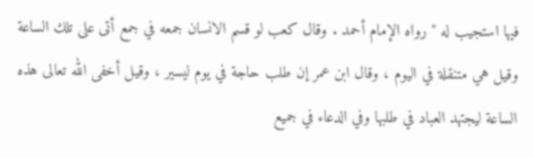فيها استجيب له " رواه الإمام أحمد . وقال كعب لو قسم الانسان جمعه في جمع أتى على تلك الساعة
وقيل هي متنقلة في اليوم ، وقال ابن عمر إن طلب حاجة في يوم ليسير ، وقيل أخفى الله تعالى هذه
الساعة ليجتهد العباد في طلبها وفي الدعاء في جميع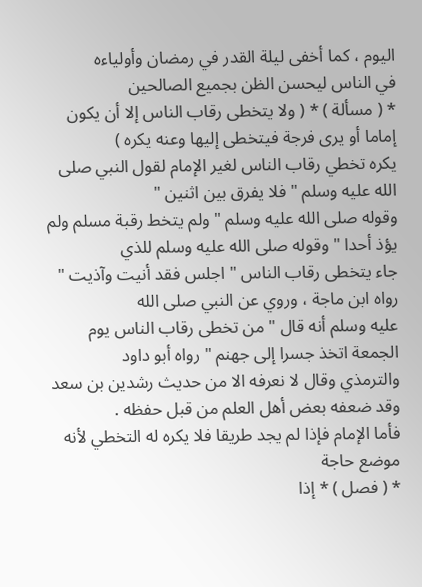اليوم ، كما أخفى ليلة القدر في رمضان وأولياءه
في الناس ليحسن الظن بجميع الصالحين
* ( مسألة ) * ( ولا يتخطى رقاب الناس إلا أن يكون إماما أو يرى فرجة فيتخطى إليها وعنه يكره )
يكره تخطي رقاب الناس لغير الإمام لقول النبي صلى الله عليه وسلم " فلا يفرق بين اثنين "
وقوله صلى الله عليه وسلم " ولم يتخط رقبة مسلم ولم يؤذ أحدا " وقوله صلى الله عليه وسلم للذي
جاء يتخطى رقاب الناس " اجلس فقد أنيت وآذيت " رواه ابن ماجة ، وروي عن النبي صلى الله
عليه وسلم أنه قال " من تخطى رقاب الناس يوم الجمعة اتخذ جسرا إلى جهنم " رواه أبو داود
والترمذي وقال لا نعرفه الا من حديث رشدين بن سعد وقد ضعفه بعض أهل العلم من قبل حفظه .
فأما الإمام فإذا لم يجد طريقا فلا يكره له التخطي لأنه موضع حاجة
* ( فصل ) * إذا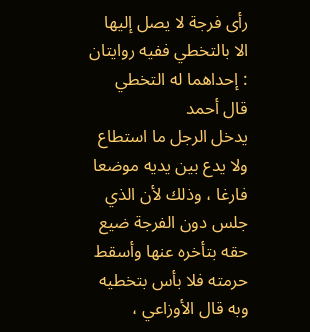رأى فرجة لا يصل إليها الا بالتخطي ففيه روايتان : إحداهما له التخطي قال أحمد
يدخل الرجل ما استطاع ولا يدع بين يديه موضعا فارغا ، وذلك لأن الذي جلس دون الفرجة ضيع
حقه بتأخره عنها وأسقط حرمته فلا بأس بتخطيه وبه قال الأوزاعي ،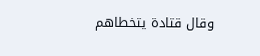وقال قتادة يتخطاهم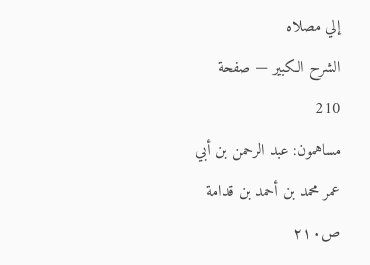إلي مصلاه
الشرح الكبير — صفحة 210
مساهمون: عبد الرحمن بن أبي عمر محمد بن أحمد بن قدامة
ص٢١٠